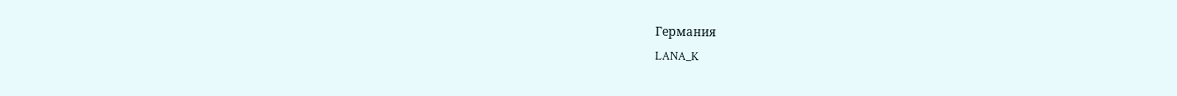Германия
LANA_K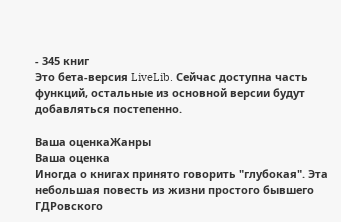- 345 книг
Это бета-версия LiveLib. Сейчас доступна часть функций, остальные из основной версии будут добавляться постепенно.

Ваша оценкаЖанры
Ваша оценка
Иногда о книгах принято говорить "глубокая". Эта небольшая повесть из жизни простого бывшего ГДРовского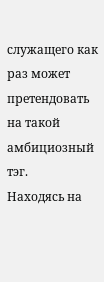служащего как раз может претендовать на такой амбициозный тэг.
Находясь на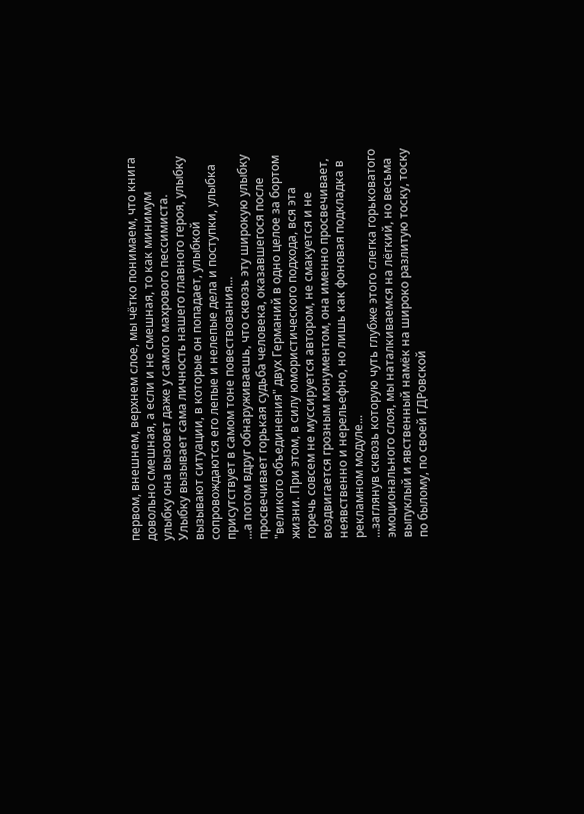первом, внешнем, верхнем слое, мы чётко понимаем, что книга довольно смешная, а если и не смешная, то как минимум улыбку она вызовет даже у самого махрового пессимиста. Улыбку вызывает сама личность нашего главного героя, улыбку вызывают ситуации, в которые он попадает, улыбкой сопровождаются его лепые и нелепые дела и поступки, улыбка присутствует в самом тоне повествования...
...а потом вдруг обнаруживаешь, что сквозь эту широкую улыбку просвечивает горькая судьба человека, оказавшегося после "великого объединения" двух Германий в одно целое за бортом жизни. При этом, в силу юмористического подхода, вся эта горечь совсем не муссируется автором, не смакуется и не воздвигается грозным монументом, она именно просвечивает, неявственно и нерельефно, но лишь как фоновая подкладка в рекламном модуле...
...заглянув сквозь которую чуть глубже этого слегка горьковатого эмоционального слоя, мы наталкиваемся на лёгкий, но весьма выпуклый и явственный намёк на широко разлитую тоску, тоску по былому, по своей ГДРовской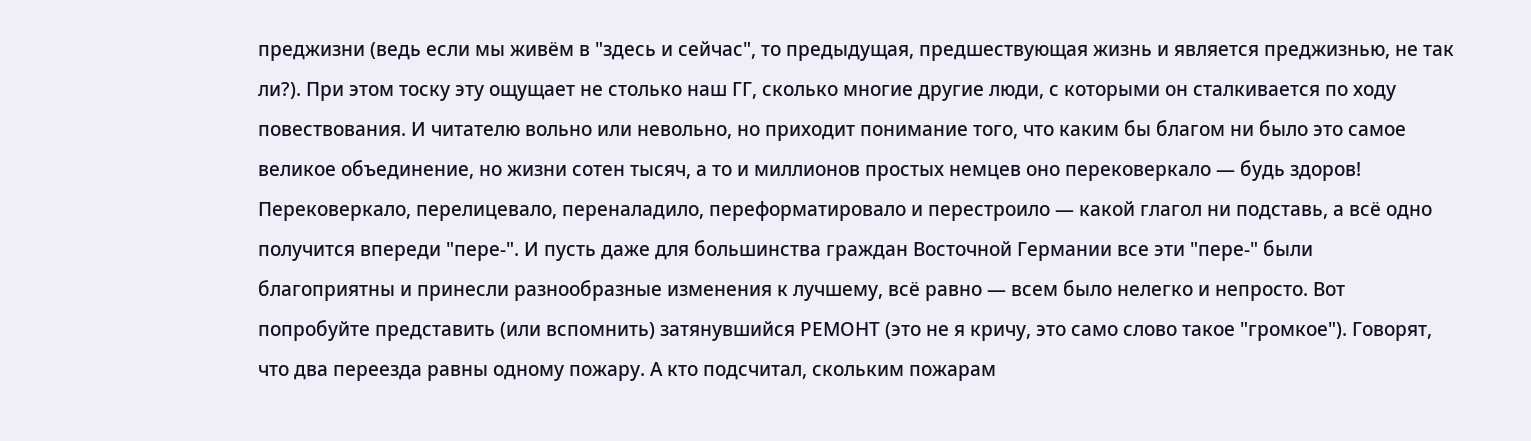преджизни (ведь если мы живём в "здесь и сейчас", то предыдущая, предшествующая жизнь и является преджизнью, не так ли?). При этом тоску эту ощущает не столько наш ГГ, сколько многие другие люди, с которыми он сталкивается по ходу повествования. И читателю вольно или невольно, но приходит понимание того, что каким бы благом ни было это самое великое объединение, но жизни сотен тысяч, а то и миллионов простых немцев оно перековеркало — будь здоров! Перековеркало, перелицевало, переналадило, переформатировало и перестроило — какой глагол ни подставь, а всё одно получится впереди "пере-". И пусть даже для большинства граждан Восточной Германии все эти "пере-" были благоприятны и принесли разнообразные изменения к лучшему, всё равно — всем было нелегко и непросто. Вот попробуйте представить (или вспомнить) затянувшийся РЕМОНТ (это не я кричу, это само слово такое "громкое"). Говорят, что два переезда равны одному пожару. А кто подсчитал, скольким пожарам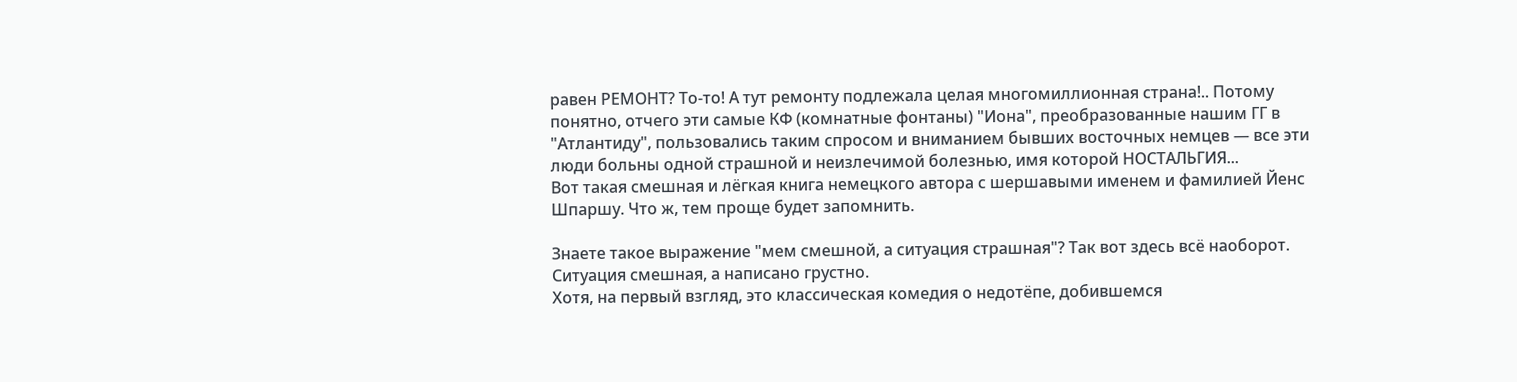равен РЕМОНТ? То-то! А тут ремонту подлежала целая многомиллионная страна!.. Потому понятно, отчего эти самые КФ (комнатные фонтаны) "Иона", преобразованные нашим ГГ в "Атлантиду", пользовались таким спросом и вниманием бывших восточных немцев — все эти люди больны одной страшной и неизлечимой болезнью, имя которой НОСТАЛЬГИЯ...
Вот такая смешная и лёгкая книга немецкого автора с шершавыми именем и фамилией Йенс Шпаршу. Что ж, тем проще будет запомнить.

Знаете такое выражение "мем смешной, а ситуация страшная"? Так вот здесь всё наоборот. Ситуация смешная, а написано грустно.
Хотя, на первый взгляд, это классическая комедия о недотёпе, добившемся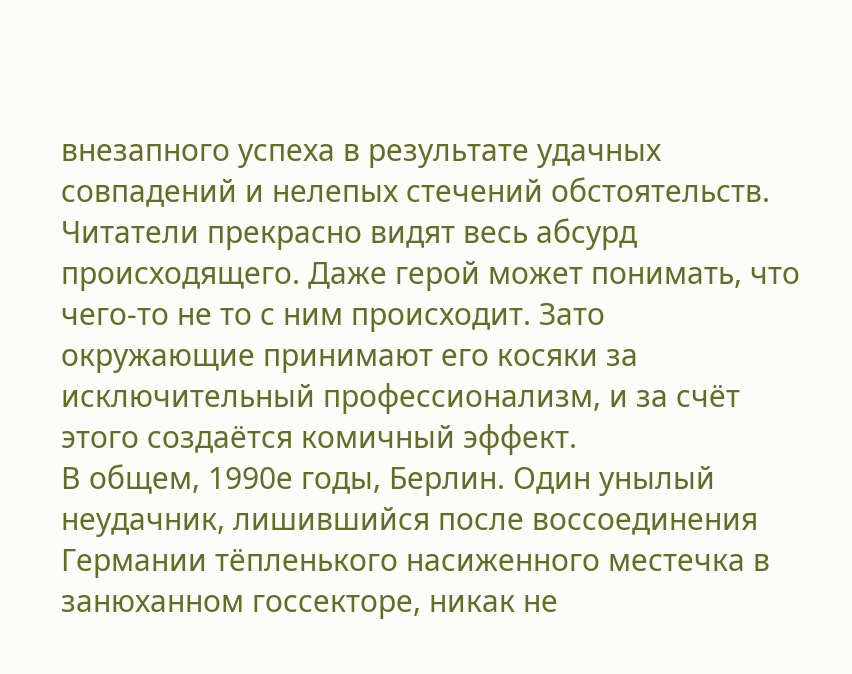внезапного успеха в результате удачных совпадений и нелепых стечений обстоятельств. Читатели прекрасно видят весь абсурд происходящего. Даже герой может понимать, что чего-то не то с ним происходит. Зато окружающие принимают его косяки за исключительный профессионализм, и за счёт этого создаётся комичный эффект.
В общем, 1990е годы, Берлин. Один унылый неудачник, лишившийся после воссоединения Германии тёпленького насиженного местечка в занюханном госсекторе, никак не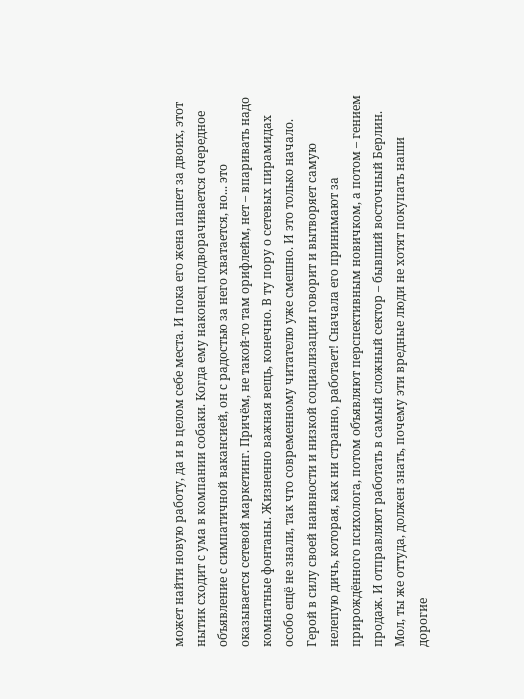может найти новую работу, да и в целом себе места. И пока его жена пашет за двоих, этот нытик сходит с ума в компании собаки. Когда ему наконец подворачивается очередное объявление с симпатичной вакансией, он с радостью за него хватается, но... это оказывается сетевой маркетинг. Причём, не такой-то там орифлейм, нет – впаривать надо комнатные фонтаны. Жизненно важная вещь, конечно. В ту пору о сетевых пирамидах особо ещё не знали, так что современному читателю уже смешно. И это только начало. Герой в силу своей наивности и низкой социализации говорит и вытворяет самую нелепую дичь, которая, как ни странно, работает! Сначала его принимают за прирождённого психолога, потом объявляют перспективным новичком, а потом – гением продаж. И отправляют работать в самый сложный сектор – бывший восточный Берлин. Мол, ты же оттуда, должен знать, почему эти вредные люди не хотят покупать наши дорогие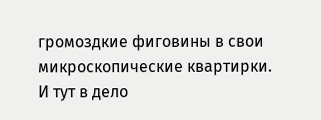громоздкие фиговины в свои микроскопические квартирки.
И тут в дело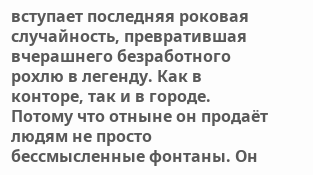вступает последняя роковая случайность, превратившая вчерашнего безработного рохлю в легенду. Как в конторе, так и в городе. Потому что отныне он продаёт людям не просто бессмысленные фонтаны. Он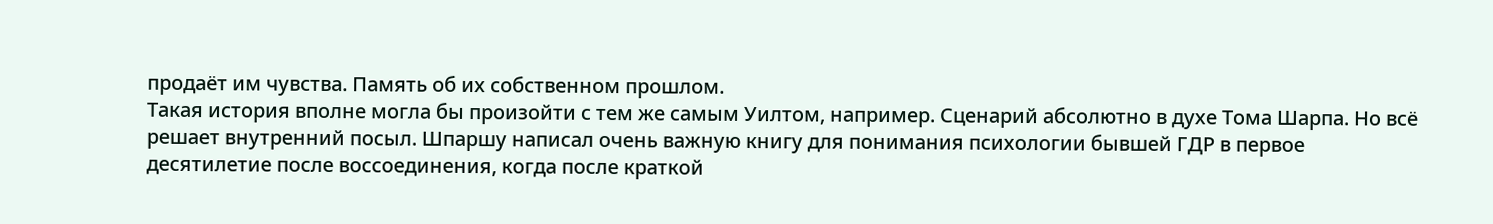продаёт им чувства. Память об их собственном прошлом.
Такая история вполне могла бы произойти с тем же самым Уилтом, например. Сценарий абсолютно в духе Тома Шарпа. Но всё решает внутренний посыл. Шпаршу написал очень важную книгу для понимания психологии бывшей ГДР в первое десятилетие после воссоединения, когда после краткой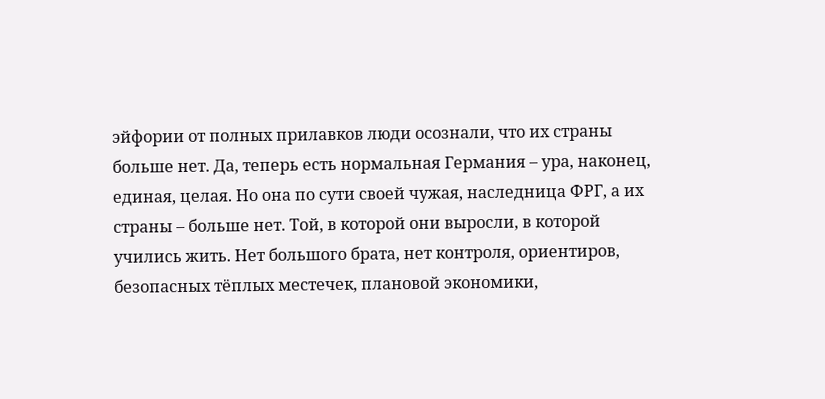эйфории от полных прилавков люди осознали, что их страны больше нет. Да, теперь есть нормальная Германия – ура, наконец, единая, целая. Но она по сути своей чужая, наследница ФРГ, а их страны – больше нет. Той, в которой они выросли, в которой учились жить. Нет большого брата, нет контроля, ориентиров, безопасных тёплых местечек, плановой экономики,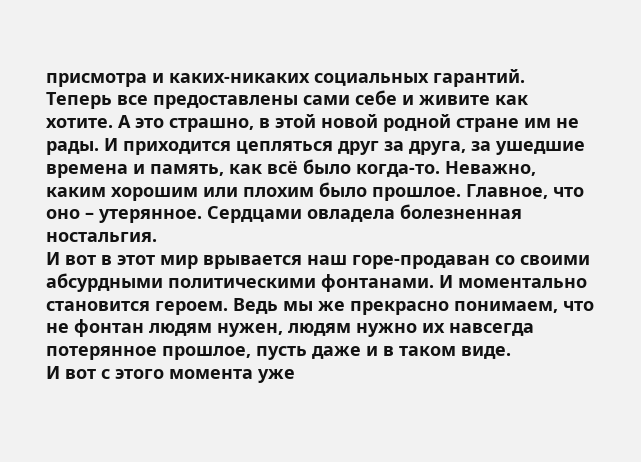присмотра и каких-никаких социальных гарантий. Теперь все предоставлены сами себе и живите как хотите. А это страшно, в этой новой родной стране им не рады. И приходится цепляться друг за друга, за ушедшие времена и память, как всё было когда-то. Неважно, каким хорошим или плохим было прошлое. Главное, что оно – утерянное. Сердцами овладела болезненная ностальгия.
И вот в этот мир врывается наш горе-продаван со своими абсурдными политическими фонтанами. И моментально становится героем. Ведь мы же прекрасно понимаем, что не фонтан людям нужен, людям нужно их навсегда потерянное прошлое, пусть даже и в таком виде.
И вот с этого момента уже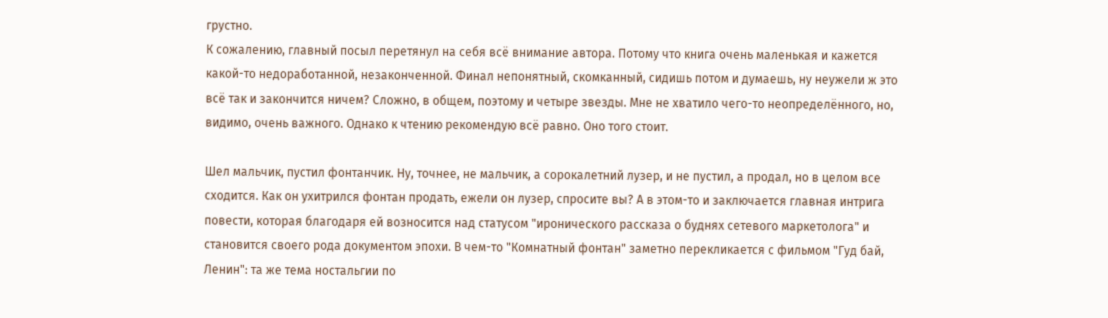грустно.
К сожалению, главный посыл перетянул на себя всё внимание автора. Потому что книга очень маленькая и кажется какой-то недоработанной, незаконченной. Финал непонятный, скомканный, сидишь потом и думаешь, ну неужели ж это всё так и закончится ничем? Сложно, в общем, поэтому и четыре звезды. Мне не хватило чего-то неопределённого, но, видимо, очень важного. Однако к чтению рекомендую всё равно. Оно того стоит.

Шел мальчик, пустил фонтанчик. Ну, точнее, не мальчик, а сорокалетний лузер, и не пустил, а продал, но в целом все сходится. Как он ухитрился фонтан продать, ежели он лузер, спросите вы? А в этом-то и заключается главная интрига повести, которая благодаря ей возносится над статусом "иронического рассказа о буднях сетевого маркетолога" и становится своего рода документом эпохи. В чем-то "Комнатный фонтан" заметно перекликается с фильмом "Гуд бай, Ленин": та же тема ностальгии по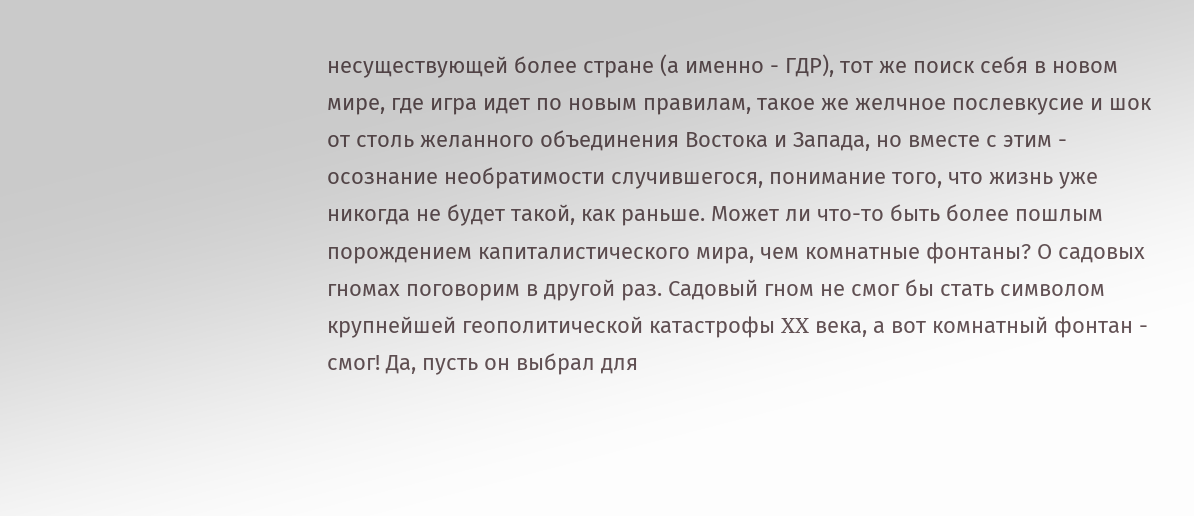несуществующей более стране (а именно - ГДР), тот же поиск себя в новом мире, где игра идет по новым правилам, такое же желчное послевкусие и шок от столь желанного объединения Востока и Запада, но вместе с этим - осознание необратимости случившегося, понимание того, что жизнь уже никогда не будет такой, как раньше. Может ли что-то быть более пошлым порождением капиталистического мира, чем комнатные фонтаны? О садовых гномах поговорим в другой раз. Садовый гном не смог бы стать символом крупнейшей геополитической катастрофы XX века, а вот комнатный фонтан - смог! Да, пусть он выбрал для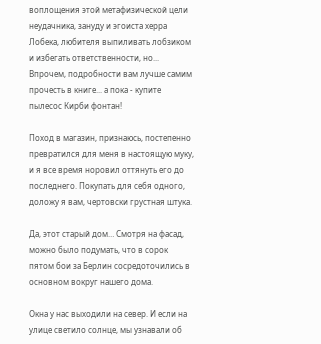воплощения этой метафизической цели неудачника, зануду и эгоиста херра Лобека, любителя выпиливать лобзиком и избегать ответственности, но... Впрочем, подробности вам лучше самим прочесть в книге... а пока - купите пылесос Кирби фонтан!

Поход в магазин, признаюсь, постепенно превратился для меня в настоящую муку, и я все время норовил оттянуть его до последнего. Покупать для себя одного, доложу я вам, чертовски грустная штука.

Да, этот старый дом… Смотря на фасад, можно было подумать, что в сорок пятом бои за Берлин сосредоточились в основном вокруг нашего дома.

Окна у нас выходили на север. И если на улице светило солнце, мы узнавали об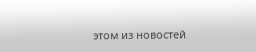этом из новостей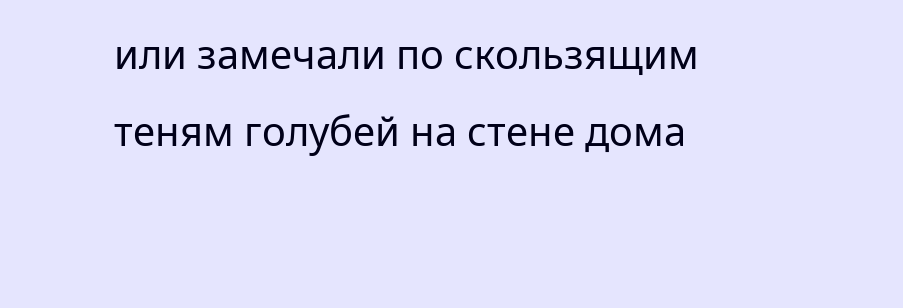или замечали по скользящим теням голубей на стене дома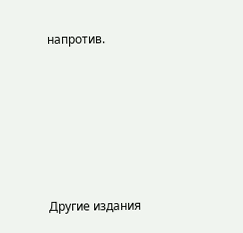напротив.










Другие издания